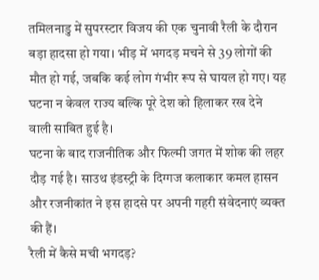तमिलनाडु में सुपरस्टार विजय की एक चुनावी रैली के दौरान बड़ा हादसा हो गया। भीड़ में भगदड़ मचने से 39 लोगों की मौत हो गई, जबकि कई लोग गंभीर रूप से घायल हो गए। यह घटना न केवल राज्य बल्कि पूरे देश को हिलाकर रख देने वाली साबित हुई है।
घटना के बाद राजनीतिक और फिल्मी जगत में शोक की लहर दौड़ गई है। साउथ इंडस्ट्री के दिग्गज कलाकार कमल हासन और रजनीकांत ने इस हादसे पर अपनी गहरी संवेदनाएं व्यक्त की हैं।
रैली में कैसे मची भगदड़?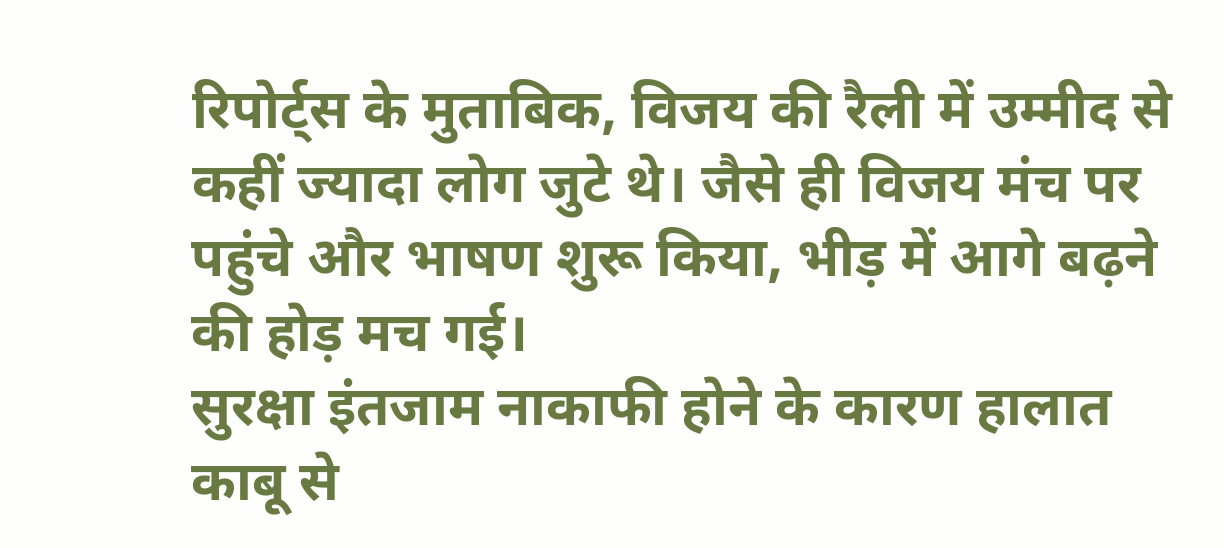रिपोर्ट्स के मुताबिक, विजय की रैली में उम्मीद से कहीं ज्यादा लोग जुटे थे। जैसे ही विजय मंच पर पहुंचे और भाषण शुरू किया, भीड़ में आगे बढ़ने की होड़ मच गई।
सुरक्षा इंतजाम नाकाफी होने के कारण हालात काबू से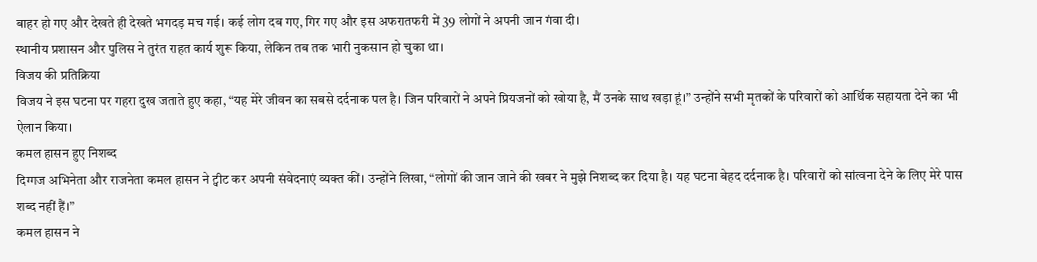बाहर हो गए और देखते ही देखते भगदड़ मच गई। कई लोग दब गए, गिर गए और इस अफरातफरी में 39 लोगों ने अपनी जान गंवा दी।
स्थानीय प्रशासन और पुलिस ने तुरंत राहत कार्य शुरू किया, लेकिन तब तक भारी नुकसान हो चुका था।
विजय की प्रतिक्रिया
विजय ने इस घटना पर गहरा दुख जताते हुए कहा, “यह मेरे जीवन का सबसे दर्दनाक पल है। जिन परिवारों ने अपने प्रियजनों को खोया है, मैं उनके साथ खड़ा हूं।” उन्होंने सभी मृतकों के परिवारों को आर्थिक सहायता देने का भी ऐलान किया।
कमल हासन हुए निशब्द
दिग्गज अभिनेता और राजनेता कमल हासन ने ट्वीट कर अपनी संवेदनाएं व्यक्त कीं। उन्होंने लिखा, “लोगों की जान जाने की खबर ने मुझे निशब्द कर दिया है। यह घटना बेहद दर्दनाक है। परिवारों को सांत्वना देने के लिए मेरे पास शब्द नहीं हैं।”
कमल हासन ने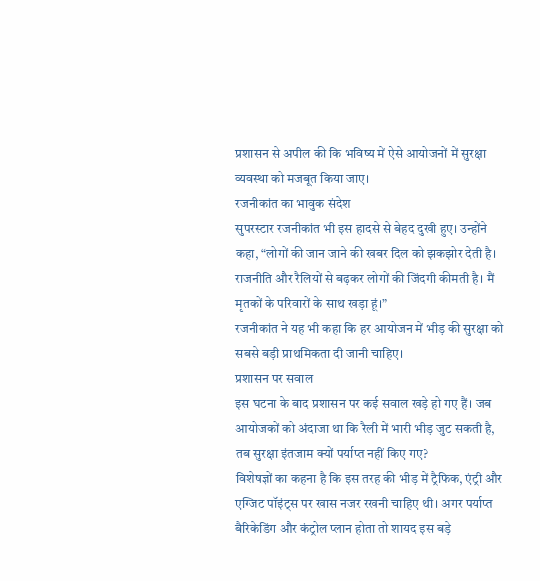प्रशासन से अपील की कि भविष्य में ऐसे आयोजनों में सुरक्षा व्यवस्था को मजबूत किया जाए।
रजनीकांत का भावुक संदेश
सुपरस्टार रजनीकांत भी इस हादसे से बेहद दुखी हुए। उन्होंने कहा, “लोगों की जान जाने की खबर दिल को झकझोर देती है। राजनीति और रैलियों से बढ़कर लोगों की जिंदगी कीमती है। मैं मृतकों के परिवारों के साथ खड़ा हूं।”
रजनीकांत ने यह भी कहा कि हर आयोजन में भीड़ की सुरक्षा को सबसे बड़ी प्राथमिकता दी जानी चाहिए।
प्रशासन पर सवाल
इस घटना के बाद प्रशासन पर कई सवाल खड़े हो गए हैं। जब आयोजकों को अंदाजा था कि रैली में भारी भीड़ जुट सकती है, तब सुरक्षा इंतजाम क्यों पर्याप्त नहीं किए गए?
विशेषज्ञों का कहना है कि इस तरह की भीड़ में ट्रैफिक, एंट्री और एग्जिट पॉइंट्स पर खास नजर रखनी चाहिए थी। अगर पर्याप्त बैरिकेडिंग और कंट्रोल प्लान होता तो शायद इस बड़े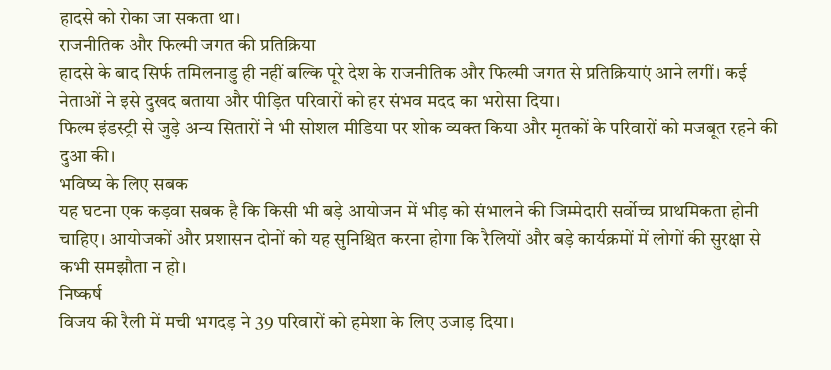हादसे को रोका जा सकता था।
राजनीतिक और फिल्मी जगत की प्रतिक्रिया
हादसे के बाद सिर्फ तमिलनाडु ही नहीं बल्कि पूरे देश के राजनीतिक और फिल्मी जगत से प्रतिक्रियाएं आने लगीं। कई नेताओं ने इसे दुखद बताया और पीड़ित परिवारों को हर संभव मदद का भरोसा दिया।
फिल्म इंडस्ट्री से जुड़े अन्य सितारों ने भी सोशल मीडिया पर शोक व्यक्त किया और मृतकों के परिवारों को मजबूत रहने की दुआ की।
भविष्य के लिए सबक
यह घटना एक कड़वा सबक है कि किसी भी बड़े आयोजन में भीड़ को संभालने की जिम्मेदारी सर्वोच्च प्राथमिकता होनी चाहिए। आयोजकों और प्रशासन दोनों को यह सुनिश्चित करना होगा कि रैलियों और बड़े कार्यक्रमों में लोगों की सुरक्षा से कभी समझौता न हो।
निष्कर्ष
विजय की रैली में मची भगदड़ ने 39 परिवारों को हमेशा के लिए उजाड़ दिया।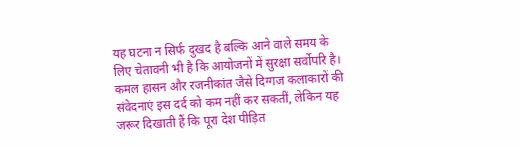यह घटना न सिर्फ दुखद है बल्कि आने वाले समय के लिए चेतावनी भी है कि आयोजनों में सुरक्षा सर्वोपरि है।
कमल हासन और रजनीकांत जैसे दिग्गज कलाकारों की संवेदनाएं इस दर्द को कम नहीं कर सकतीं, लेकिन यह जरूर दिखाती हैं कि पूरा देश पीड़ित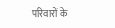परिवारों के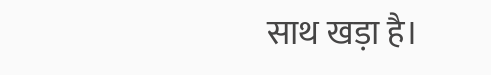साथ खड़ा है।